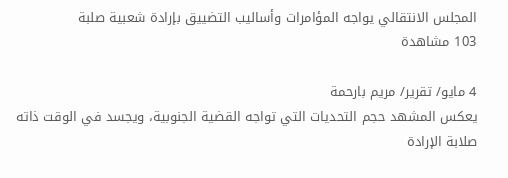المجلس الانتقالي يواجه المؤامرات وأساليب التضييق بإرادة شعبية صلبة
103 مشاهدة

4 مايو/ تقرير/ مريم بارحمة
يعكس المشهد حجم التحديات التي تواجه القضية الجنوبية، ويجسد في الوقت ذاته صلابة الإرادة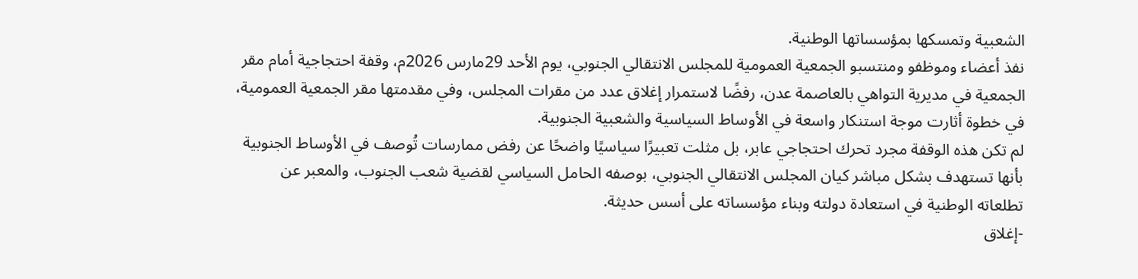الشعبية وتمسكها بمؤسساتها الوطنية.
نفذ أعضاء وموظفو ومنتسبو الجمعية العمومية للمجلس الانتقالي الجنوبي، يوم الأحد 29مارس 2026م، وقفة احتجاجية أمام مقر الجمعية في مديرية التواهي بالعاصمة عدن، رفضًا لاستمرار إغلاق عدد من مقرات المجلس، وفي مقدمتها مقر الجمعية العمومية، في خطوة أثارت موجة استنكار واسعة في الأوساط السياسية والشعبية الجنوبية.
لم تكن هذه الوقفة مجرد تحرك احتجاجي عابر، بل مثلت تعبيرًا سياسيًا واضحًا عن رفض ممارسات تُوصف في الأوساط الجنوبية بأنها تستهدف بشكل مباشر كيان المجلس الانتقالي الجنوبي، بوصفه الحامل السياسي لقضية شعب الجنوب، والمعبر عن تطلعاته الوطنية في استعادة دولته وبناء مؤسساته على أسس حديثة.
-إغلاق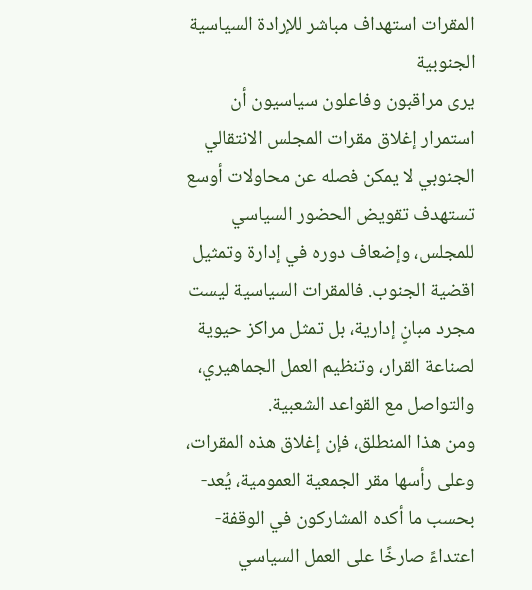المقرات استهداف مباشر للإرادة السياسية الجنوبية
يرى مراقبون وفاعلون سياسيون أن استمرار إغلاق مقرات المجلس الانتقالي الجنوبي لا يمكن فصله عن محاولات أوسع تستهدف تقويض الحضور السياسي للمجلس، وإضعاف دوره في إدارة وتمثيل اقضية الجنوب. فالمقرات السياسية ليست مجرد مبانٍ إدارية، بل تمثل مراكز حيوية لصناعة القرار، وتنظيم العمل الجماهيري، والتواصل مع القواعد الشعبية.
ومن هذا المنطلق، فإن إغلاق هذه المقرات، وعلى رأسها مقر الجمعية العمومية، يُعد- بحسب ما أكده المشاركون في الوقفة- اعتداءً صارخًا على العمل السياسي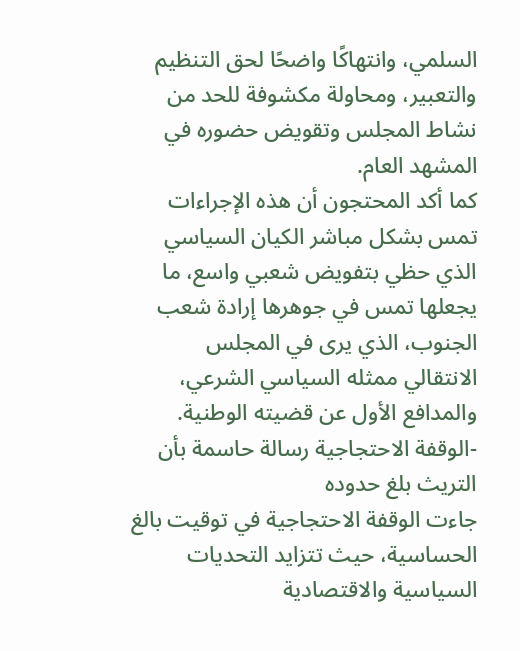السلمي، وانتهاكًا واضحًا لحق التنظيم والتعبير، ومحاولة مكشوفة للحد من نشاط المجلس وتقويض حضوره في المشهد العام.
كما أكد المحتجون أن هذه الإجراءات تمس بشكل مباشر الكيان السياسي الذي حظي بتفويض شعبي واسع، ما يجعلها تمس في جوهرها إرادة شعب الجنوب، الذي يرى في المجلس الانتقالي ممثله السياسي الشرعي، والمدافع الأول عن قضيته الوطنية.
-الوقفة الاحتجاجية رسالة حاسمة بأن التريث بلغ حدوده
جاءت الوقفة الاحتجاجية في توقيت بالغ الحساسية، حيث تتزايد التحديات السياسية والاقتصادية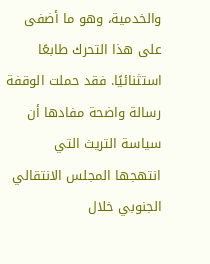والخدمية، وهو ما أضفى على هذا التحرك طابعًا استثنائيًا. فقد حملت الوقفة رسالة واضحة مفادها أن سياسة التريث التي انتهجها المجلس الانتقالي الجنوبي خلال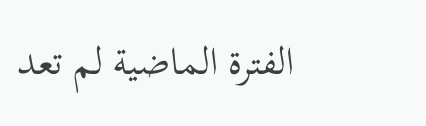الفترة الماضية لم تعد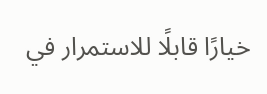خيارًا قابلًا للاستمرار في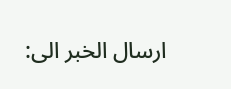ارسال الخبر الى: